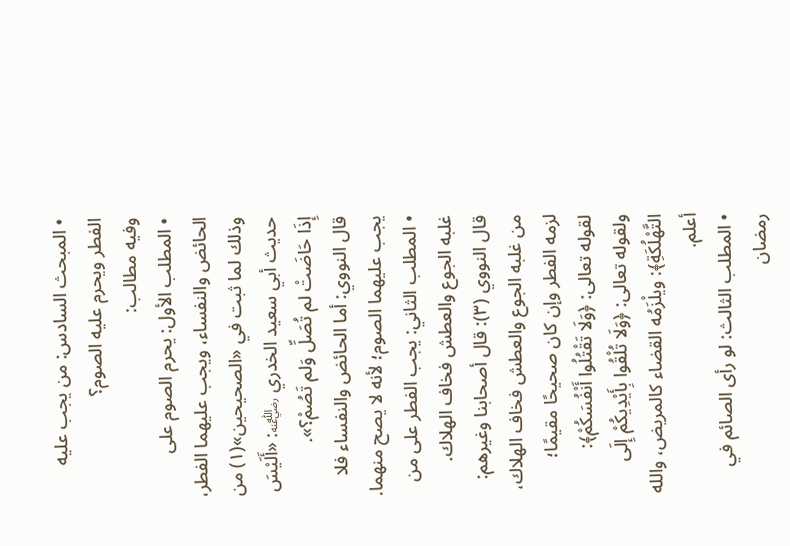• المبحث السادس: من يجب عليه الفطر ويحرم عليه الصوم؟
وفيه مطالب:
• المطلب الأول: يحرم الصوم على الحائض والنفساء، ويجب عليهما الفطر، وذلك لما ثبت في «الصحيحين»(١) من حديث أبي سعيد الخدري ﵁: «أَلَيْسَ إِذَا حَاضَتْ لم تُصَلِّ وَلم تَصُمْ؟».
قال النووي: أما الحائض والنفساء فلا يجب عليهما الصوم؛ لأنه لا يصح منهما.
• المطلب الثاني: يجب الفطر على من غلبه الجوع والعطش فخاف الهلاك.
قال النووي (٣): قال أصحابنا وغيرهم: من غلبه الجوع والعطش فخاف الهلاك، لزمه الفطر وإن كان صحيحًا مقيمًا؛ لقوله تعالى: ﴿وَلَا تَقْتُلُوا أَنْفُسَكُمْ﴾: ولقوله تعالى: ﴿وَلَا تُلْقُوا بِأَيْدِيكُمْ إِلَى التَّهْلُكَةِ﴾: ويلْزَمُه القضاء كالمريض، والله أعلم.
• المطلب الثالث: لو رأى الصائم في رمضان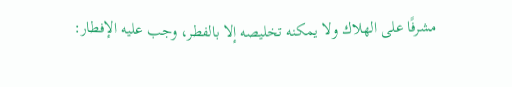مشرفًا على الهلاك ولا يمكنه تخليصه إلا بالفطر، وجب عليه الإفطار: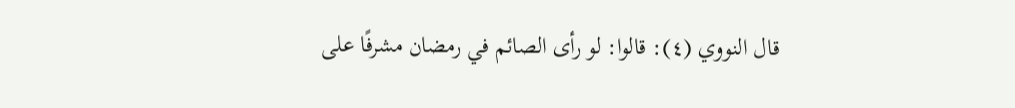قال النووي (٤): قالوا: لو رأى الصائم في رمضان مشرفًا على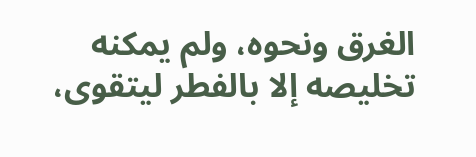الغرق ونحوه، ولم يمكنه تخليصه إلا بالفطر ليتقوى،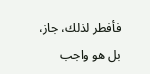فأفطر لذلك، جاز، بل هو واجب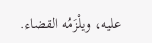عليه، ويلْزَمُه القضاء.